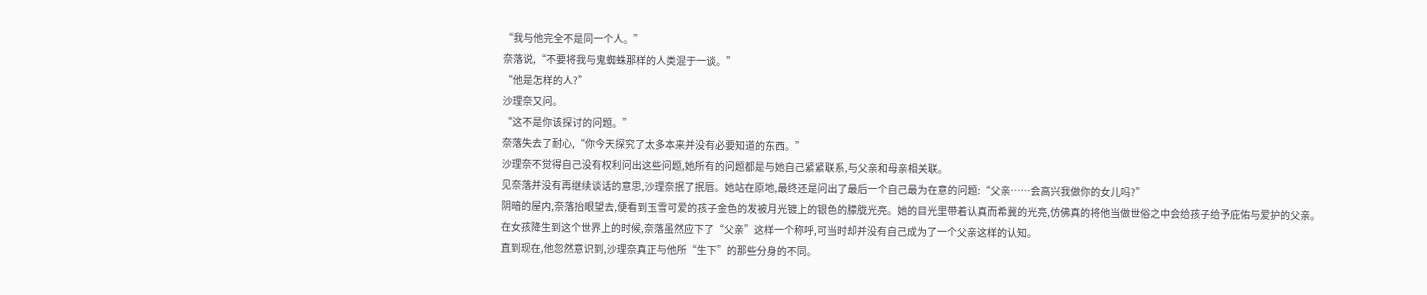“我与他完全不是同一个人。”
奈落说,“不要将我与鬼蜘蛛那样的人类混于一谈。”
“他是怎样的人?”
沙理奈又问。
“这不是你该探讨的问题。”
奈落失去了耐心,“你今天探究了太多本来并没有必要知道的东西。”
沙理奈不觉得自己没有权利问出这些问题,她所有的问题都是与她自己紧紧联系,与父亲和母亲相关联。
见奈落并没有再继续谈话的意思,沙理奈抿了抿唇。她站在原地,最终还是问出了最后一个自己最为在意的问题:“父亲……会高兴我做你的女儿吗?”
阴暗的屋内,奈落抬眼望去,便看到玉雪可爱的孩子金色的发被月光镀上的银色的朦胧光亮。她的目光里带着认真而希冀的光亮,仿佛真的将他当做世俗之中会给孩子给予庇佑与爱护的父亲。
在女孩降生到这个世界上的时候,奈落虽然应下了“父亲”这样一个称呼,可当时却并没有自己成为了一个父亲这样的认知。
直到现在,他忽然意识到,沙理奈真正与他所“生下”的那些分身的不同。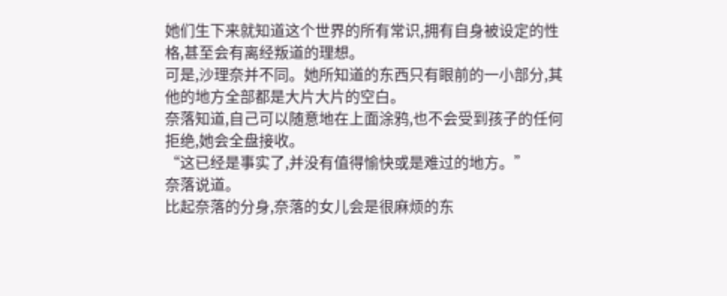她们生下来就知道这个世界的所有常识,拥有自身被设定的性格,甚至会有离经叛道的理想。
可是,沙理奈并不同。她所知道的东西只有眼前的一小部分,其他的地方全部都是大片大片的空白。
奈落知道,自己可以随意地在上面涂鸦,也不会受到孩子的任何拒绝,她会全盘接收。
“这已经是事实了,并没有值得愉快或是难过的地方。”
奈落说道。
比起奈落的分身,奈落的女儿会是很麻烦的东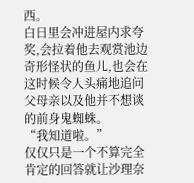西。
白日里会冲进屋内求夸奖,会拉着他去观赏池边奇形怪状的鱼儿,也会在这时候令人头痛地追问父母亲以及他并不想谈的前身鬼蜘蛛。
“我知道啦。”
仅仅只是一个不算完全肯定的回答就让沙理奈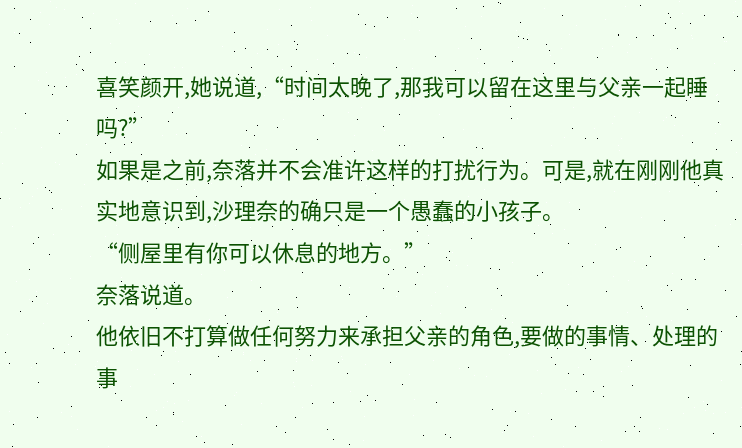喜笑颜开,她说道,“时间太晚了,那我可以留在这里与父亲一起睡吗?”
如果是之前,奈落并不会准许这样的打扰行为。可是,就在刚刚他真实地意识到,沙理奈的确只是一个愚蠢的小孩子。
“侧屋里有你可以休息的地方。”
奈落说道。
他依旧不打算做任何努力来承担父亲的角色,要做的事情、处理的事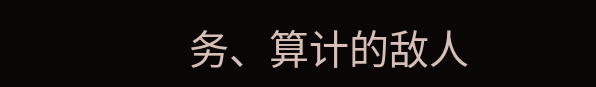务、算计的敌人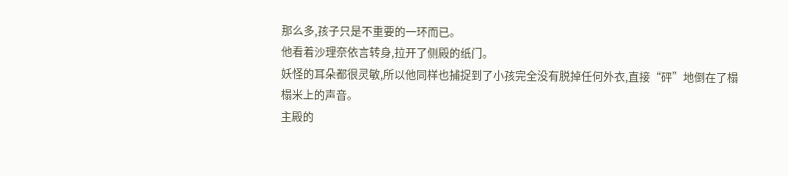那么多,孩子只是不重要的一环而已。
他看着沙理奈依言转身,拉开了侧殿的纸门。
妖怪的耳朵都很灵敏,所以他同样也捕捉到了小孩完全没有脱掉任何外衣,直接“砰”地倒在了榻榻米上的声音。
主殿的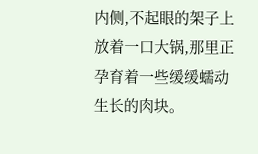内侧,不起眼的架子上放着一口大锅,那里正孕育着一些缓缓蠕动生长的肉块。